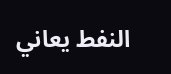النفط يعاني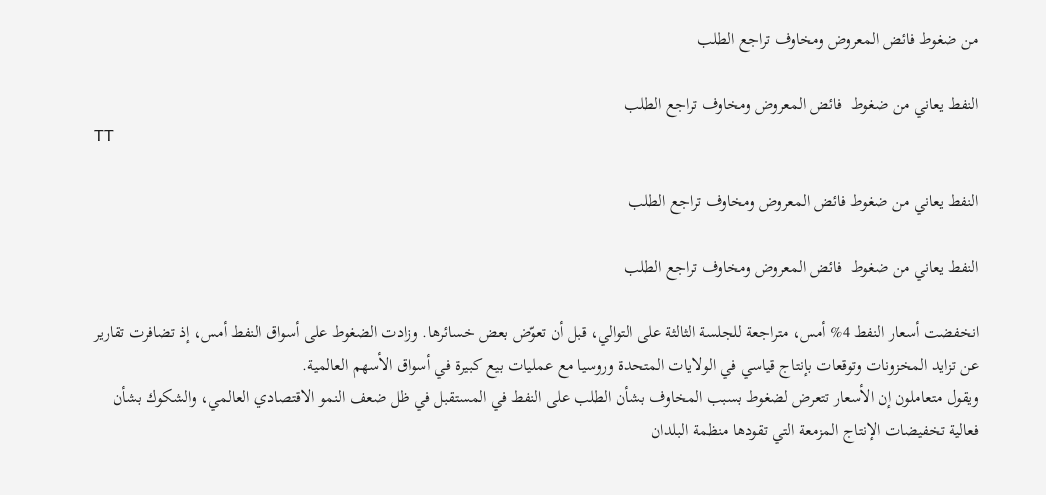من ضغوط فائض المعروض ومخاوف تراجع الطلب

النفط يعاني من ضغوط  فائض المعروض ومخاوف تراجع الطلب
TT

النفط يعاني من ضغوط فائض المعروض ومخاوف تراجع الطلب

النفط يعاني من ضغوط  فائض المعروض ومخاوف تراجع الطلب

انخفضت أسعار النفط 4% أمس، متراجعة للجلسة الثالثة على التوالي، قبل أن تعوّض بعض خسائرها. وزادت الضغوط على أسواق النفط أمس، إذ تضافرت تقارير عن تزايد المخزونات وتوقعات بإنتاج قياسي في الولايات المتحدة وروسيا مع عمليات بيع كبيرة في أسواق الأسهم العالمية.
ويقول متعاملون إن الأسعار تتعرض لضغوط بسبب المخاوف بشأن الطلب على النفط في المستقبل في ظل ضعف النمو الاقتصادي العالمي، والشكوك بشأن فعالية تخفيضات الإنتاج المزمعة التي تقودها منظمة البلدان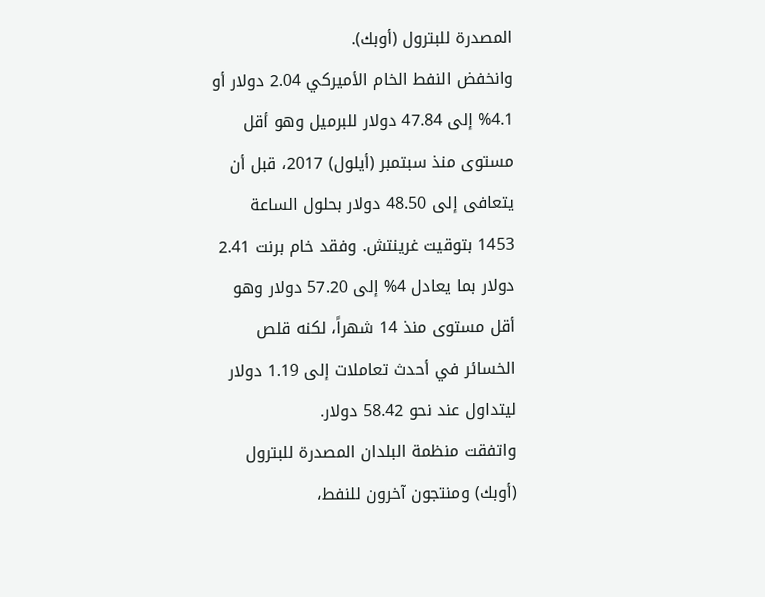المصدرة للبترول (أوبك).
وانخفض النفط الخام الأميركي 2.04 دولار أو 4.1% إلى 47.84 دولار للبرميل وهو أقل مستوى منذ سبتمبر (أيلول) 2017، قبل أن يتعافى إلى 48.50 دولار بحلول الساعة 1453 بتوقيت غرينتش. وفقد خام برنت 2.41 دولار بما يعادل 4% إلى 57.20 دولار وهو أقل مستوى منذ 14 شهراً، لكنه قلص الخسائر في أحدث تعاملات إلى 1.19 دولار ليتداول عند نحو 58.42 دولار.
واتفقت منظمة البلدان المصدرة للبترول (أوبك) ومنتجون آخرون للنفط،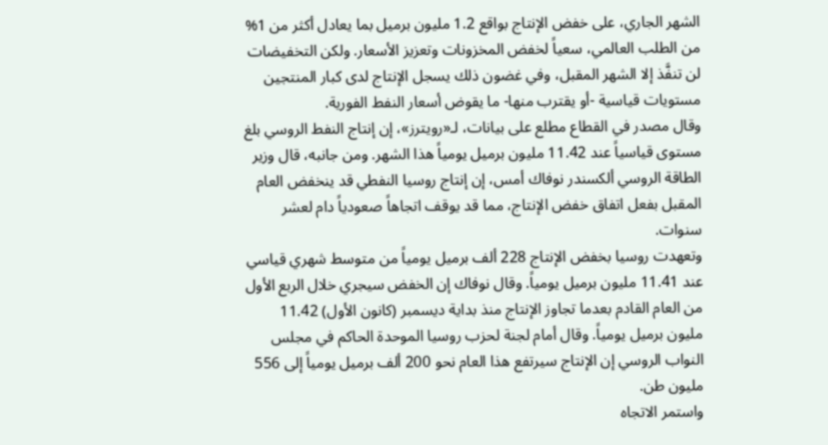الشهر الجاري، على خفض الإنتاج بواقع 1.2 مليون برميل بما يعادل أكثر من 1% من الطلب العالمي، سعياً لخفض المخزونات وتعزيز الأسعار. ولكن التخفيضات لن تنفَّذ إلا الشهر المقبل، وفي غضون ذلك يسجل الإنتاج لدى كبار المنتجين مستويات قياسية -أو يقترب منها- ما يقوض أسعار النفط الفورية.
وقال مصدر في القطاع مطلع على بيانات، لـ«رويترز»، إن إنتاج النفط الروسي بلغ مستوى قياسياً عند 11.42 مليون برميل يومياً هذا الشهر. ومن جانبه، قال وزير الطاقة الروسي ألكسندر نوفاك أمس، إن إنتاج روسيا النفطي قد ينخفض العام المقبل بفعل اتفاق خفض الإنتاج، مما قد يوقف اتجاهاً صعودياً دام لعشر سنوات.
وتعهدت روسيا بخفض الإنتاج 228 ألف برميل يومياً من متوسط شهري قياسي عند 11.41 مليون برميل يومياً. وقال نوفاك إن الخفض سيجري خلال الربع الأول من العام القادم بعدما تجاوز الإنتاج منذ بداية ديسمبر (كانون الأول) 11.42 مليون برميل يومياً. وقال أمام لجنة لحزب روسيا الموحدة الحاكم في مجلس النواب الروسي إن الإنتاج سيرتفع هذا العام نحو 200 ألف برميل يومياً إلى 556 مليون طن.
واستمر الاتجاه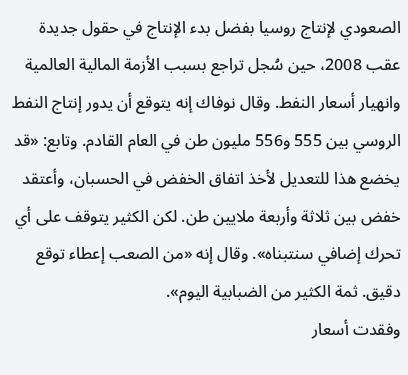الصعودي لإنتاج روسيا بفضل بدء الإنتاج في حقول جديدة عقب 2008، حين سُجل تراجع بسبب الأزمة المالية العالمية وانهيار أسعار النفط. وقال نوفاك إنه يتوقع أن يدور إنتاج النفط الروسي بين 555 و556 مليون طن في العام القادم. وتابع: «قد يخضع هذا للتعديل لأخذ اتفاق الخفض في الحسبان، وأعتقد خفض بين ثلاثة وأربعة ملايين طن. لكن الكثير يتوقف على أي تحرك إضافي سنتبناه». وقال إنه «من الصعب إعطاء توقع دقيق. ثمة الكثير من الضبابية اليوم».
وفقدت أسعار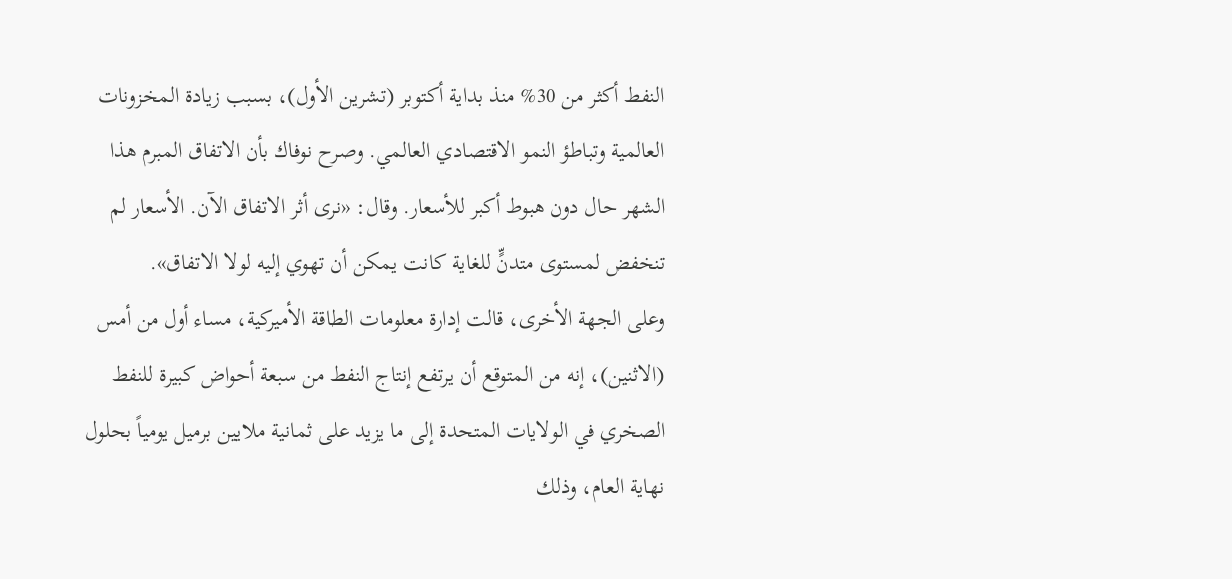النفط أكثر من 30% منذ بداية أكتوبر (تشرين الأول)، بسبب زيادة المخزونات العالمية وتباطؤ النمو الاقتصادي العالمي. وصرح نوفاك بأن الاتفاق المبرم هذا الشهر حال دون هبوط أكبر للأسعار. وقال: «نرى أثر الاتفاق الآن. الأسعار لم تنخفض لمستوى متدنٍّ للغاية كانت يمكن أن تهوي إليه لولا الاتفاق».
وعلى الجهة الأخرى، قالت إدارة معلومات الطاقة الأميركية، مساء أول من أمس (الاثنين)، إنه من المتوقع أن يرتفع إنتاج النفط من سبعة أحواض كبيرة للنفط الصخري في الولايات المتحدة إلى ما يزيد على ثمانية ملايين برميل يومياً بحلول نهاية العام، وذلك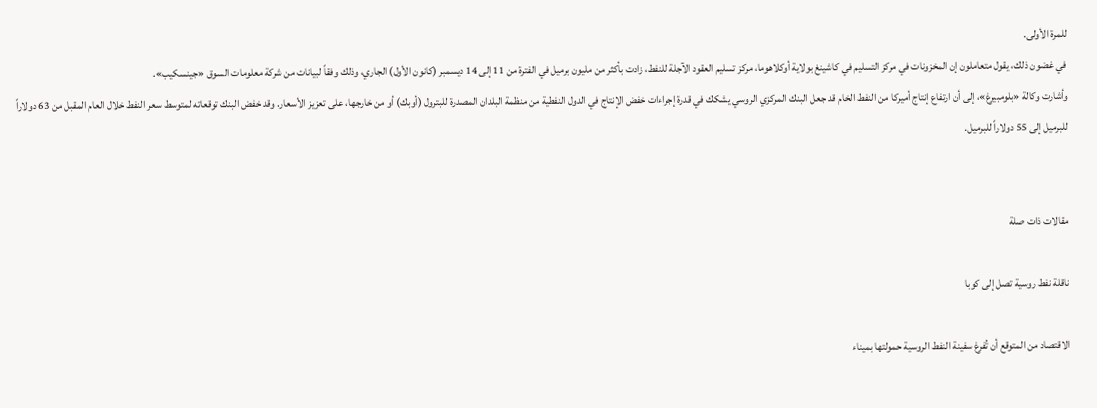للمرة الأولى.
في غضون ذلك، يقول متعاملون إن المخزونات في مركز التسليم في كاشينغ بولاية أوكلاهوما، مركز تسليم العقود الآجلة للنفط، زادت بأكثر من مليون برميل في الفترة من 11 إلى 14 ديسمبر (كانون الأول) الجاري، وذلك وفقاً لبيانات من شركة معلومات السوق «جينسكيب».
وأشارت وكالة «بلومبيرغ»، إلى أن ارتفاع إنتاج أميركا من النفط الخام قد جعل البنك المركزي الروسي يشكك في قدرة إجراءات خفض الإنتاج في الدول النفطية من منظمة البلدان المصدرة للبترول (أوبك) أو من خارجها، على تعزيز الأسعار. وقد خفض البنك توقعاته لمتوسط سعر النفط خلال العام المقبل من 63 دولاراً للبرميل إلى 55 دولاراً للبرميل.


مقالات ذات صلة

ناقلة نفط روسية تصل إلى كوبا

الاقتصاد من المتوقع أن تُفرغ سفينة النفط الروسية حمولتها بميناء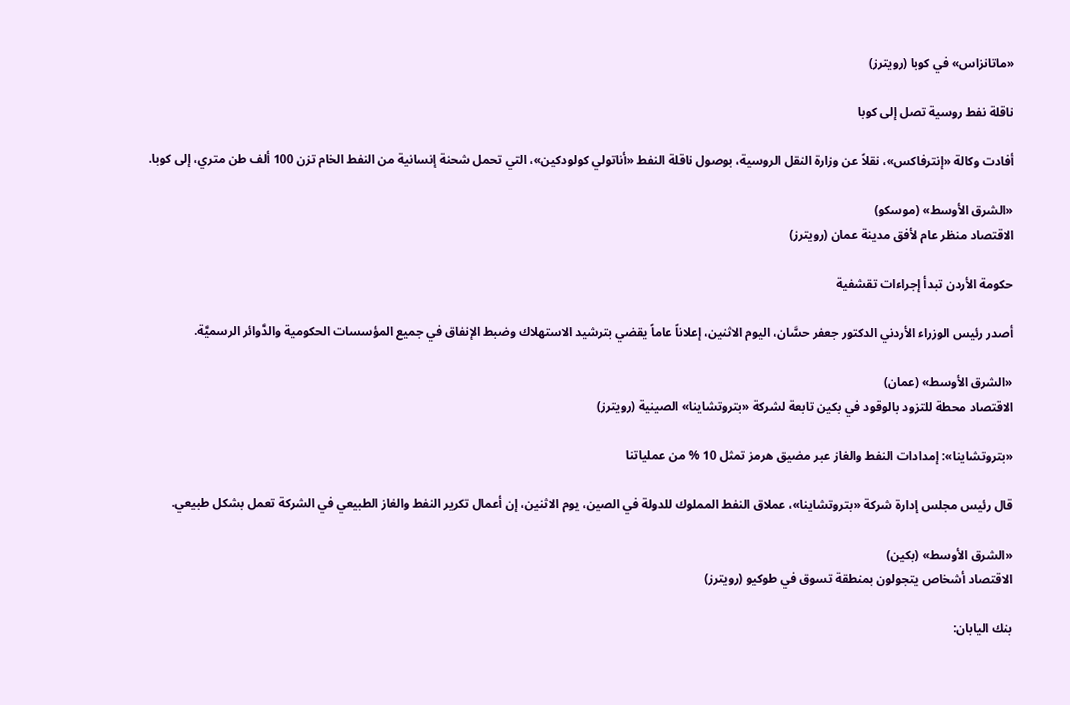«ماتانزاس» في كوبا (رويترز)

ناقلة نفط روسية تصل إلى كوبا

أفادت وكالة «إنترفاكس»، نقلاً عن وزارة النقل الروسية، بوصول ناقلة النفط «أناتولي كولودكين»، التي تحمل شحنة إنسانية من النفط الخام تزن 100 ألف طن متري، إلى كوبا.

«الشرق الأوسط» (موسكو)
الاقتصاد منظر عام لأفق مدينة عمان (رويترز)

حكومة الأردن تبدأ إجراءات تقشفية

أصدر رئيس الوزراء الأردني الدكتور جعفر حسَّان، اليوم الاثنين، إعلاناً عاماً يقضي بترشيد الاستهلاك وضبط الإنفاق في جميع المؤسسات الحكومية والدَّوائر الرسميَّة.

«الشرق الأوسط» (عمان)
الاقتصاد محطة للتزود بالوقود في بكين تابعة لشركة «بتروتشاينا» الصينية (رويترز)

«بتروتشاينا»: إمدادات النفط والغاز عبر مضيق هرمز تمثل 10 % من عملياتنا

قال رئيس مجلس إدارة شركة «بتروتشاينا»، عملاق النفط المملوك للدولة في الصين، يوم الاثنين، إن أعمال تكرير النفط والغاز الطبيعي في الشركة تعمل بشكل طبيعي.

«الشرق الأوسط» (بكين)
الاقتصاد أشخاص يتجولون بمنطقة تسوق في طوكيو (رويترز)

بنك اليابان: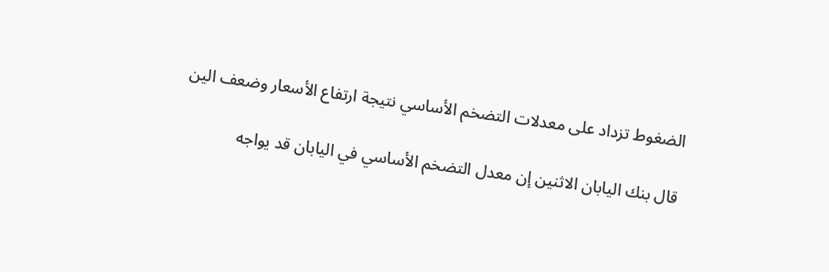الضغوط تزداد على معدلات التضخم الأساسي نتيجة ارتفاع الأسعار وضعف الين

قال بنك اليابان الاثنين إن معدل التضخم الأساسي في اليابان قد يواجه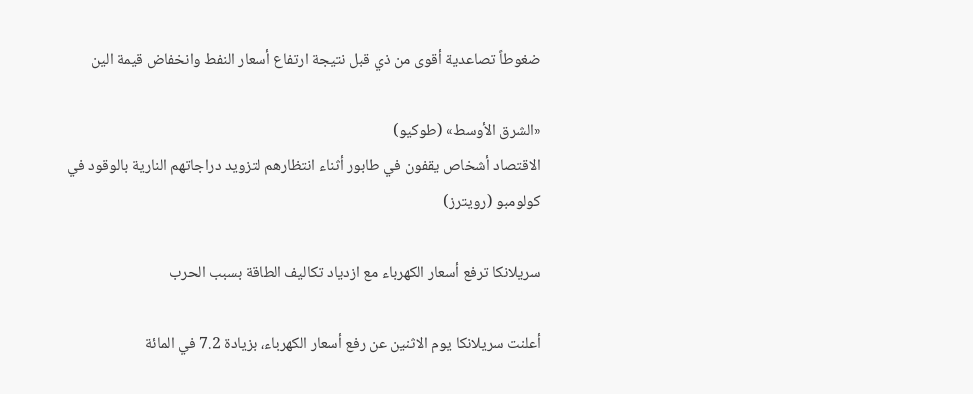ضغوطاً تصاعدية أقوى من ذي قبل نتيجة ارتفاع أسعار النفط وانخفاض قيمة الين

«الشرق الأوسط» (طوكيو)
الاقتصاد أشخاص يقفون في طابور أثناء انتظارهم لتزويد دراجاتهم النارية بالوقود في كولومبو (رويترز)

سريلانكا ترفع أسعار الكهرباء مع ازدياد تكاليف الطاقة بسبب الحرب

أعلنت سريلانكا يوم الاثنين عن رفع أسعار الكهرباء، بزيادة 7.2 في المائة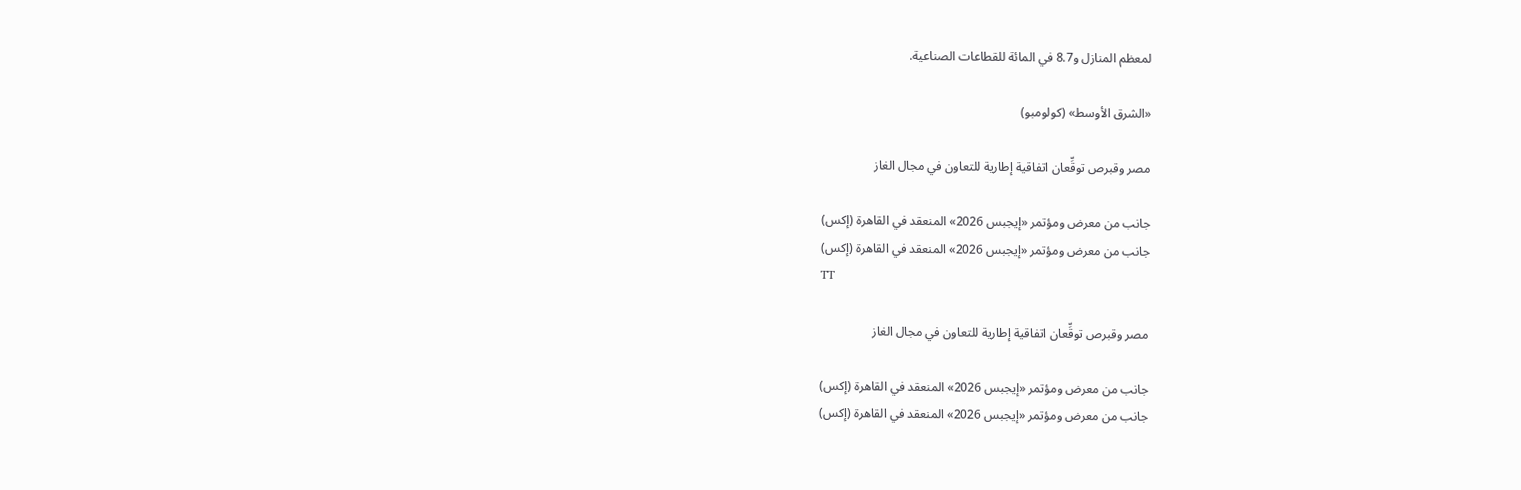لمعظم المنازل و8.7 في المائة للقطاعات الصناعية.

«الشرق الأوسط» (كولومبو)

مصر وقبرص توقِّعان اتفاقية إطارية للتعاون في مجال الغاز

جانب من معرض ومؤتمر «إيجبس 2026» المنعقد في القاهرة (إكس)
جانب من معرض ومؤتمر «إيجبس 2026» المنعقد في القاهرة (إكس)
TT

مصر وقبرص توقِّعان اتفاقية إطارية للتعاون في مجال الغاز

جانب من معرض ومؤتمر «إيجبس 2026» المنعقد في القاهرة (إكس)
جانب من معرض ومؤتمر «إيجبس 2026» المنعقد في القاهرة (إكس)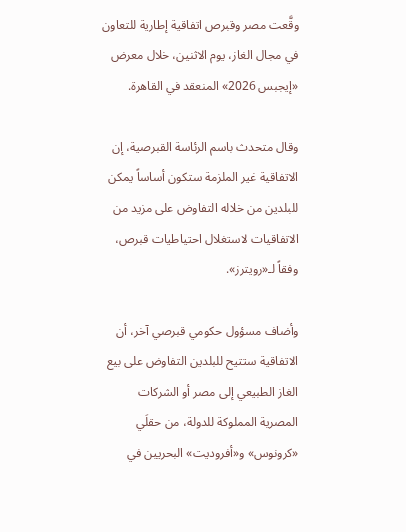وقَّعت مصر وقبرص اتفاقية إطارية للتعاون في مجال الغاز، يوم الاثنين، خلال معرض «إيجبس 2026» المنعقد في القاهرة.

وقال متحدث باسم الرئاسة القبرصية، إن الاتفاقية غير الملزمة ستكون أساساً يمكن للبلدين من خلاله التفاوض على مزيد من الاتفاقيات لاستغلال احتياطيات قبرص، وفقاً لـ«رويترز».

وأضاف مسؤول حكومي قبرصي آخر، أن الاتفاقية ستتيح للبلدين التفاوض على بيع الغاز الطبيعي إلى مصر أو الشركات المصرية المملوكة للدولة، من حقلَي «كرونوس» و«أفروديت» البحريين في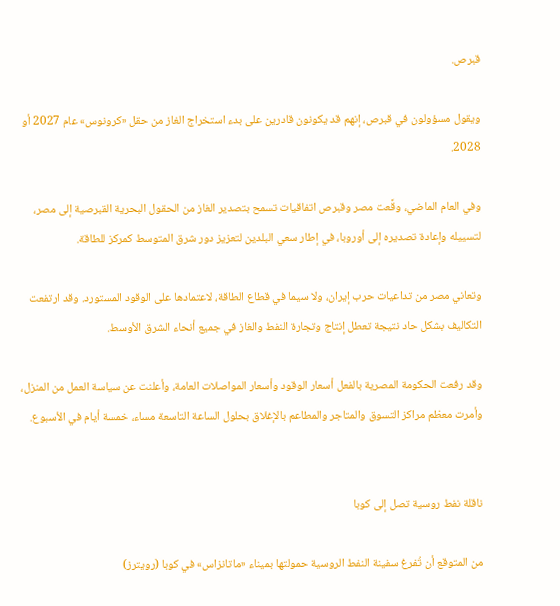قبرص.

ويقول مسؤولون في قبرص، إنهم قد يكونون قادرين على بدء استخراج الغاز من حقل «كرونوس» عام 2027 أو 2028.

وفي العام الماضي، وقَّعت مصر وقبرص اتفاقيات تسمح بتصدير الغاز من الحقول البحرية القبرصية إلى مصر، لتسييله وإعادة تصديره إلى أوروبا، في إطار سعي البلدين لتعزيز دور شرق المتوسط كمركز للطاقة.

وتعاني مصر من تداعيات حرب إيران، ولا سيما في قطاع الطاقة، لاعتمادها على الوقود المستورد. وقد ارتفعت التكاليف بشكل حاد نتيجة تعطل إنتاج وتجارة النفط والغاز في جميع أنحاء الشرق الأوسط.

وقد رفعت الحكومة المصرية بالفعل أسعار الوقود وأسعار المواصلات العامة، وأعلنت عن سياسة العمل من المنزل، وأمرت معظم مراكز التسوق والمتاجر والمطاعم بالإغلاق بحلول الساعة التاسعة مساء، خمسة أيام في الأسبوع.


ناقلة نفط روسية تصل إلى كوبا

من المتوقع أن تُفرغ سفينة النفط الروسية حمولتها بميناء «ماتانزاس» في كوبا (رويترز)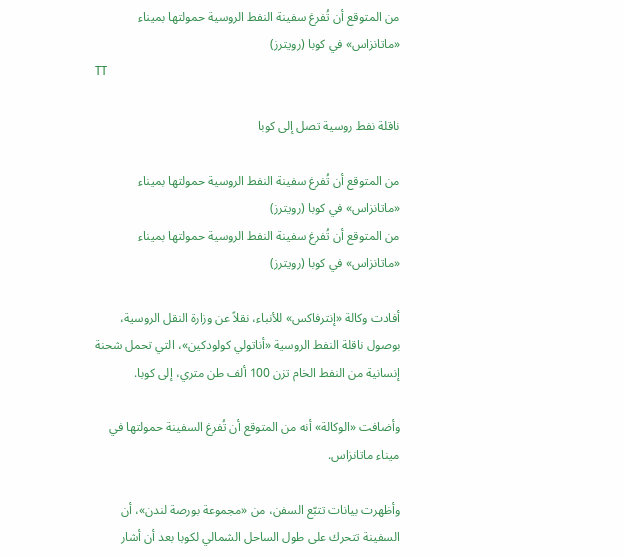من المتوقع أن تُفرغ سفينة النفط الروسية حمولتها بميناء «ماتانزاس» في كوبا (رويترز)
TT

ناقلة نفط روسية تصل إلى كوبا

من المتوقع أن تُفرغ سفينة النفط الروسية حمولتها بميناء «ماتانزاس» في كوبا (رويترز)
من المتوقع أن تُفرغ سفينة النفط الروسية حمولتها بميناء «ماتانزاس» في كوبا (رويترز)

أفادت وكالة «إنترفاكس» للأنباء، نقلاً عن وزارة النقل الروسية، بوصول ناقلة النفط الروسية «أناتولي كولودكين»، التي تحمل شحنة إنسانية من النفط الخام تزن 100 ألف طن متري، إلى كوبا.

وأضافت «الوكالة» أنه من المتوقع أن تُفرغ السفينة حمولتها في ميناء ماتانزاس.

وأظهرت بيانات تتبّع السفن، من «مجموعة بورصة لندن»، أن السفينة تتحرك على طول الساحل الشمالي لكوبا بعد أن أشار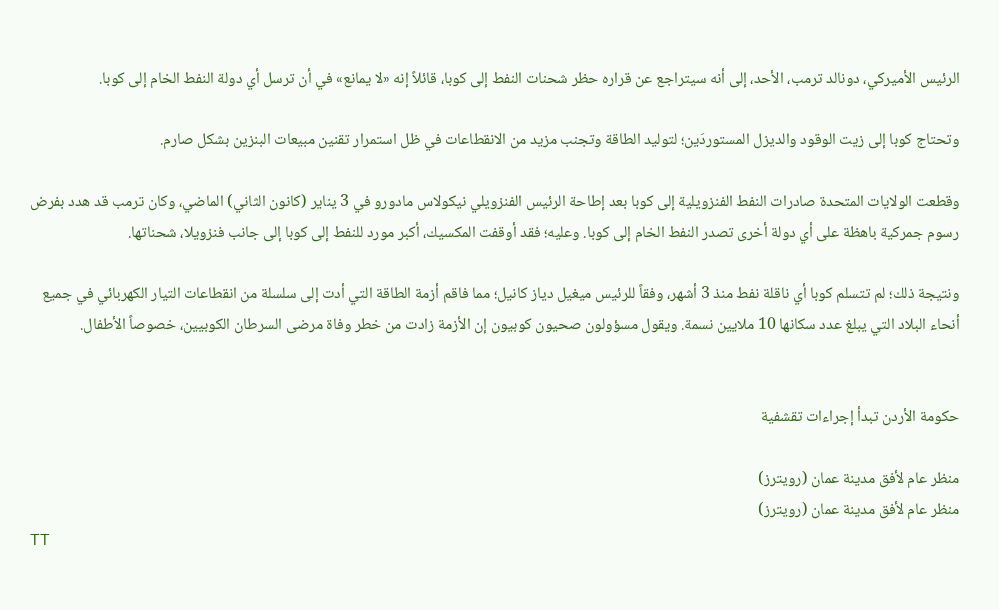الرئيس الأميركي، دونالد ترمب، الأحد، إلى أنه سيتراجع عن قراره حظر شحنات النفط إلى كوبا، قائلاً إنه «لا يمانع» في أن ترسل أي دولة النفط الخام إلى كوبا.

وتحتاج كوبا إلى زيت الوقود والديزل المستوردَين؛ لتوليد الطاقة وتجنب مزيد من الانقطاعات في ظل استمرار تقنين مبيعات البنزين بشكل صارم.

وقطعت الولايات المتحدة صادرات النفط الفنزويلية إلى كوبا بعد إطاحة الرئيس الفنزويلي نيكولاس مادورو في 3 يناير (كانون الثاني) الماضي، وكان ترمب قد هدد بفرض رسوم جمركية باهظة على أي دولة أخرى تصدر النفط الخام إلى كوبا. وعليه؛ فقد أوقفت المكسيك، أكبر مورد للنفط إلى كوبا إلى جانب فنزويلا، شحناتها.

ونتيجة ذلك؛ لم تتسلم كوبا أي ناقلة نفط منذ 3 أشهر، وفقاً للرئيس ميغيل دياز كانيل؛ مما فاقم أزمة الطاقة التي أدت إلى سلسلة من انقطاعات التيار الكهربائي في جميع أنحاء البلاد التي يبلغ عدد سكانها 10 ملايين نسمة. ويقول مسؤولون صحيون كوبيون إن الأزمة زادت من خطر وفاة مرضى السرطان الكوبيين، خصوصاً الأطفال.


حكومة الأردن تبدأ إجراءات تقشفية

منظر عام لأفق مدينة عمان (رويترز)
منظر عام لأفق مدينة عمان (رويترز)
TT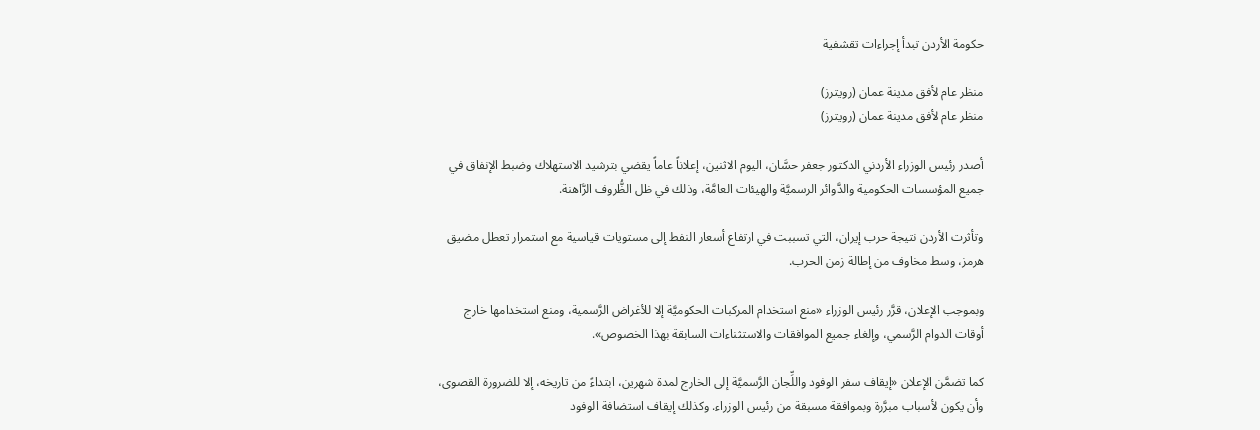حكومة الأردن تبدأ إجراءات تقشفية

منظر عام لأفق مدينة عمان (رويترز)
منظر عام لأفق مدينة عمان (رويترز)

أصدر رئيس الوزراء الأردني الدكتور جعفر حسَّان، اليوم الاثنين، إعلاناً عاماً يقضي بترشيد الاستهلاك وضبط الإنفاق في جميع المؤسسات الحكومية والدَّوائر الرسميَّة والهيئات العامَّة، وذلك في ظل الظُّروف الرَّاهنة.

وتأثرت الأردن نتيجة حرب إيران، التي تسببت في ارتفاع أسعار النفط إلى مستويات قياسية مع استمرار تعطل مضيق هرمز، وسط مخاوف من إطالة زمن الحرب.

وبموجب الإعلان، قرَّر رئيس الوزراء «منع استخدام المركبات الحكوميَّة إلا للأغراض الرَّسمية، ومنع استخدامها خارج أوقات الدوام الرَّسمي، وإلغاء جميع الموافقات والاستثناءات السابقة بهذا الخصوص».

كما تضمَّن الإعلان «إيقاف سفر الوفود واللِّجان الرَّسميَّة إلى الخارج لمدة شهرين، ابتداءً من تاريخه، إلا للضرورة القصوى، وأن يكون لأسباب مبرَّرة وبموافقة مسبقة من رئيس الوزراء. وكذلك إيقاف استضافة الوفود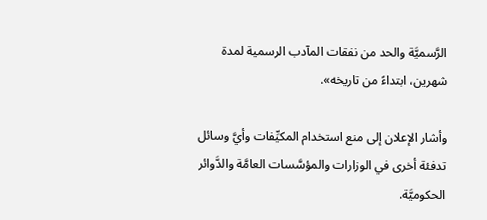الرَّسميَّة والحد من نفقات المآدب الرسمية لمدة شهرين، ابتداءً من تاريخه».

وأشار الإعلان إلى منع استخدام المكيِّفات وأيَّ وسائل تدفئة أخرى في الوزارات والمؤسَّسات العامَّة والدَّوائر الحكوميَّة.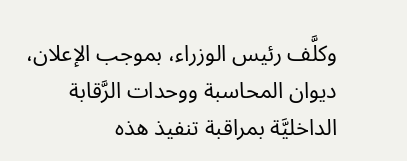وكلَّف رئيس الوزراء، بموجب الإعلان، ديوان المحاسبة ووحدات الرَّقابة الداخليَّة بمراقبة تنفيذ هذه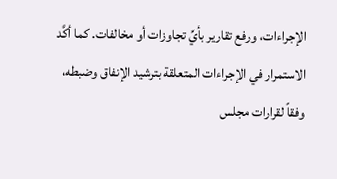الإجراءات، ورفع تقارير بأيِّ تجاوزات أو مخالفات. كما أكَّد الاستمرار في الإجراءات المتعلقة بترشيد الإنفاق وضبطه، وفقاً لقرارات مجلس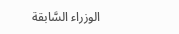الوزراء السَّابقة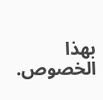بهذا الخصوص.